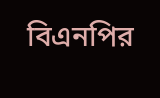বিএনপির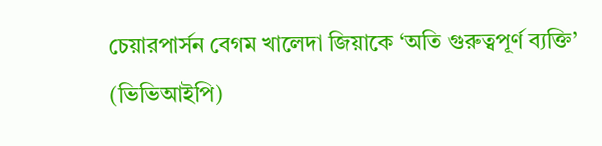চেয়ারপার্সন বেগম খালেদা জিয়াকে ‘অতি গুরুত্বপূর্ণ ব্যক্তি’ (ভিভিআইপি)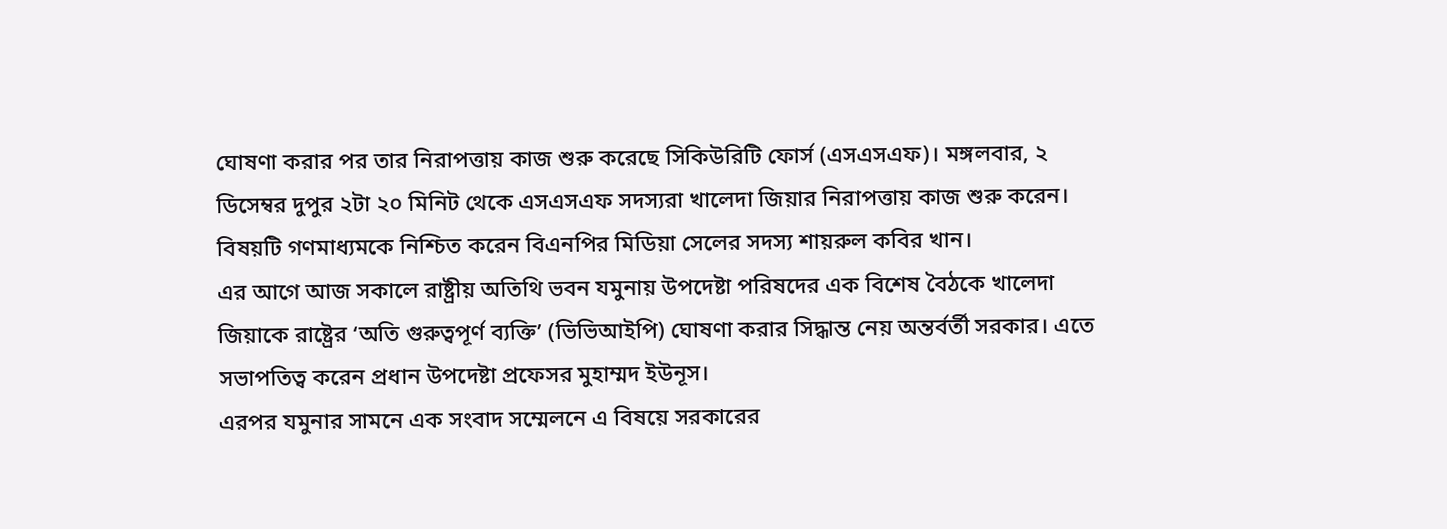ঘোষণা করার পর তার নিরাপত্তায় কাজ শুরু করেছে সিকিউরিটি ফোর্স (এসএসএফ)। মঙ্গলবার, ২ ডিসেম্বর দুপুর ২টা ২০ মিনিট থেকে এসএসএফ সদস্যরা খালেদা জিয়ার নিরাপত্তায় কাজ শুরু করেন।
বিষয়টি গণমাধ্যমকে নিশ্চিত করেন বিএনপির মিডিয়া সেলের সদস্য শায়রুল কবির খান।
এর আগে আজ সকালে রাষ্ট্রীয় অতিথি ভবন যমুনায় উপদেষ্টা পরিষদের এক বিশেষ বৈঠকে খালেদা জিয়াকে রাষ্ট্রের ‘অতি গুরুত্বপূর্ণ ব্যক্তি’ (ভিভিআইপি) ঘোষণা করার সিদ্ধান্ত নেয় অন্তর্বর্তী সরকার। এতে সভাপতিত্ব করেন প্রধান উপদেষ্টা প্রফেসর মুহাম্মদ ইউনূস।
এরপর যমুনার সামনে এক সংবাদ সম্মেলনে এ বিষয়ে সরকারের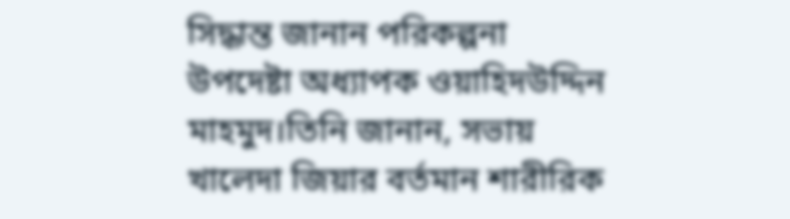সিদ্ধান্ত জানান পরিকল্পনা উপদেষ্টা অধ্যাপক ওয়াহিদউদ্দিন মাহমুদ।তিনি জানান, সভায় খালেদা জিয়ার বর্তমান শারীরিক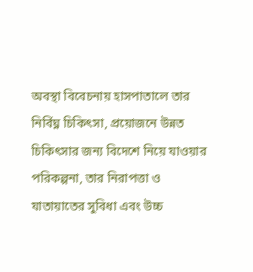অবস্থা বিবেচনায় হাসপাতালে তার নির্বিঘ্ন চিকিৎসা, প্রয়োজনে উন্নত চিকিৎসার জন্য বিদেশে নিয়ে যাওয়ার পরিকল্পনা, তার নিরাপত্তা ও যাতায়াতের সুবিধা এবং উচ্চ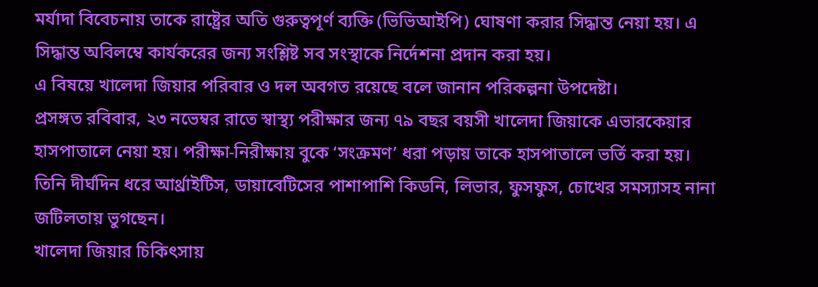মর্যাদা বিবেচনায় তাকে রাষ্ট্রের অতি গুরুত্বপূর্ণ ব্যক্তি (ভিভিআইপি) ঘোষণা করার সিদ্ধান্ত নেয়া হয়। এ সিদ্ধান্ত অবিলম্বে কার্যকরের জন্য সংশ্লিষ্ট সব সংস্থাকে নির্দেশনা প্রদান করা হয়।
এ বিষয়ে খালেদা জিয়ার পরিবার ও দল অবগত রয়েছে বলে জানান পরিকল্পনা উপদেষ্টা।
প্রসঙ্গত রবিবার, ২৩ নভেম্বর রাতে স্বাস্থ্য পরীক্ষার জন্য ৭৯ বছর বয়সী খালেদা জিয়াকে এভারকেয়ার হাসপাতালে নেয়া হয়। পরীক্ষা-নিরীক্ষায় বুকে ‘সংক্রমণ’ ধরা পড়ায় তাকে হাসপাতালে ভর্তি করা হয়। তিনি দীর্ঘদিন ধরে আর্থ্রাইটিস, ডায়াবেটিসের পাশাপাশি কিডনি, লিভার, ফুসফুস, চোখের সমস্যাসহ নানা জটিলতায় ভুগছেন।
খালেদা জিয়ার চিকিৎসায়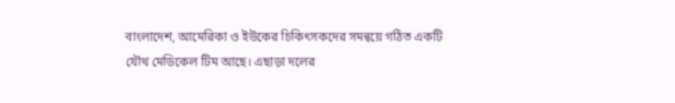বাংলাদেশ, আমেরিকা ও ইউকের চিকিৎসকদের সমন্বয়ে গঠিত একটি যৌথ মেডিকেল টিম আছে। এছাড়া দলের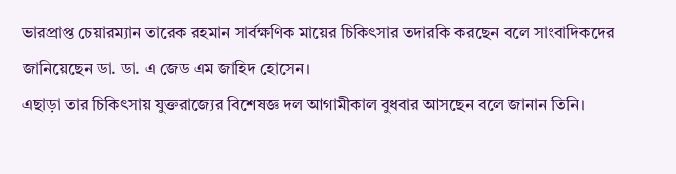ভারপ্রাপ্ত চেয়ারম্যান তারেক রহমান সার্বক্ষণিক মায়ের চিকিৎসার তদারকি করছেন বলে সাংবাদিকদের জানিয়েছেন ডা. ডা. এ জেড এম জাহিদ হোসেন।
এছাড়া তার চিকিৎসায় যুক্তরাজ্যের বিশেষজ্ঞ দল আগামীকাল বুধবার আসছেন বলে জানান তিনি।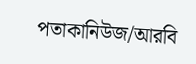পতাকানিউজ/আরবি